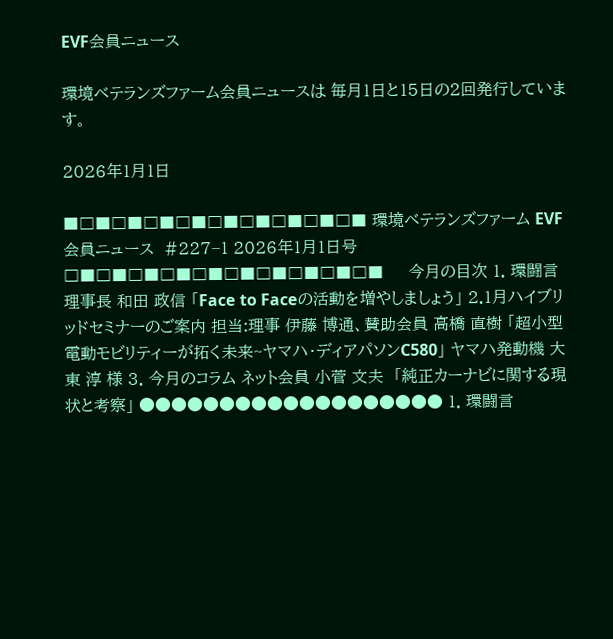EVF会員ニュース

環境ベテランズファーム会員ニュースは 毎月1日と15日の2回発行しています。

2026年1月1日

■□■□■□■□■□■□■□■□■□■ 環境ベテランズファーム EVF会員ニュース  #227−1 2026年1月1日号 □■□■□■□■□■□■□■□■□■□■     今月の目次 1. 環闘言 理事長 和田 政信 「Face to Faceの活動を増やしましょう」 2.1月ハイブリッドセミナーのご案内 担当:理事 伊藤 博通、賛助会員 高橋 直樹 「超小型電動モビリティーが拓く未来~ヤマハ・ディアパソンC580」 ヤマハ発動機 大東 淳 様 3. 今月のコラム ネット会員 小菅 文夫  「純正カーナビに関する現状と考察」 ●●●●●●●●●●●●●●●●●●● 1. 環闘言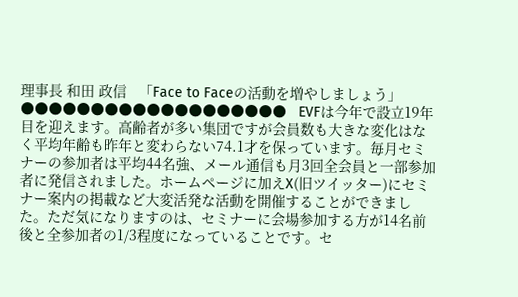理事長 和田 政信   「Face to Faceの活動を増やしましょう」 ●●●●●●●●●●●●●●●●●●●   EVFは今年で設立19年目を迎えます。高齢者が多い集団ですが会員数も大きな変化はなく平均年齢も昨年と変わらない74.1才を保っています。毎月セミナーの参加者は平均44名強、メール通信も月3回全会員と一部参加者に発信されました。ホームページに加えX(旧ツイッター)にセミナー案内の掲載など大変活発な活動を開催することができました。ただ気になりますのは、セミナーに会場参加する方が14名前後と全参加者の1/3程度になっていることです。セ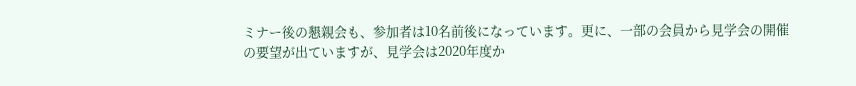ミナー後の懇親会も、参加者は10名前後になっています。更に、一部の会員から見学会の開催の要望が出ていますが、見学会は2020年度か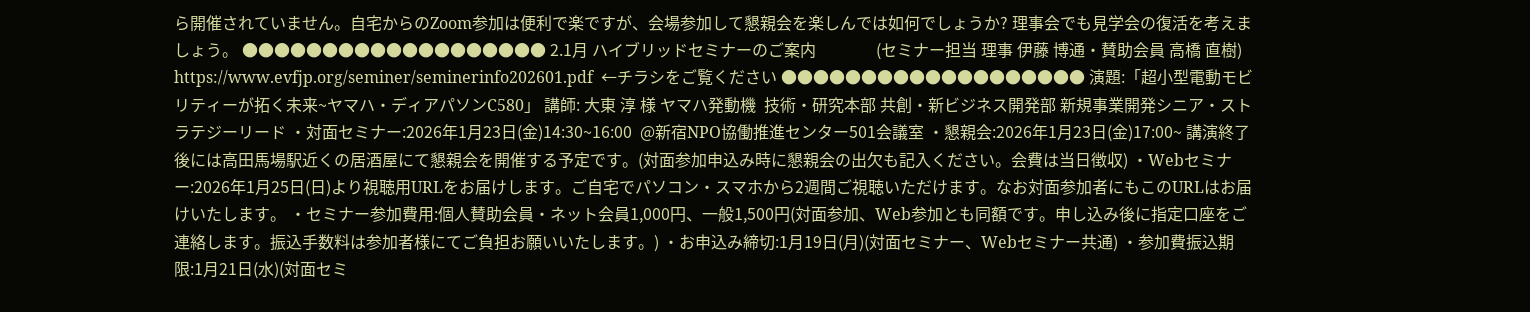ら開催されていません。自宅からのZoom参加は便利で楽ですが、会場参加して懇親会を楽しんでは如何でしょうか? 理事会でも見学会の復活を考えましょう。 ●●●●●●●●●●●●●●●●●●● 2.1月 ハイブリッドセミナーのご案内               (セミナー担当 理事 伊藤 博通・賛助会員 高橋 直樹)   https://www.evfjp.org/seminer/seminerinfo202601.pdf  ←チラシをご覧ください ●●●●●●●●●●●●●●●●●●● 演題:「超小型電動モビリティーが拓く未来~ヤマハ・ディアパソンC580」 講師: 大東 淳 様 ヤマハ発動機  技術・研究本部 共創・新ビジネス開発部 新規事業開発シニア・ストラテジーリード ・対面セミナー:2026年1月23日(金)14:30~16:00  @新宿NPO協働推進センター501会議室 ・懇親会:2026年1月23日(金)17:00~ 講演終了後には高田馬場駅近くの居酒屋にて懇親会を開催する予定です。(対面参加申込み時に懇親会の出欠も記入ください。会費は当日徴収) ・Webセミナー:2026年1月25日(日)より視聴用URLをお届けします。ご自宅でパソコン・スマホから2週間ご視聴いただけます。なお対面参加者にもこのURLはお届けいたします。 ・セミナー参加費用:個人賛助会員・ネット会員1,000円、一般1,500円(対面参加、Web参加とも同額です。申し込み後に指定口座をご連絡します。振込手数料は参加者様にてご負担お願いいたします。) ・お申込み締切:1月19日(月)(対面セミナー、Webセミナー共通) ・参加費振込期限:1月21日(水)(対面セミ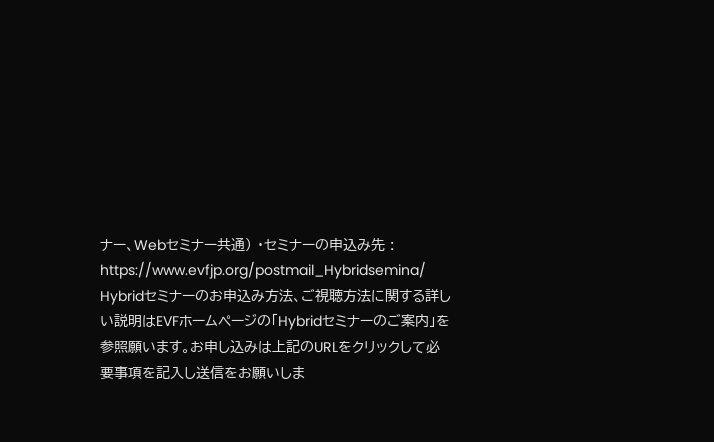ナー、Webセミナー共通) ・セミナーの申込み先 : https://www.evfjp.org/postmail_Hybridsemina/ Hybridセミナーのお申込み方法、ご視聴方法に関する詳しい説明はEVFホームページの「Hybridセミナーのご案内」を参照願います。お申し込みは上記のURLをクリックして必要事項を記入し送信をお願いしま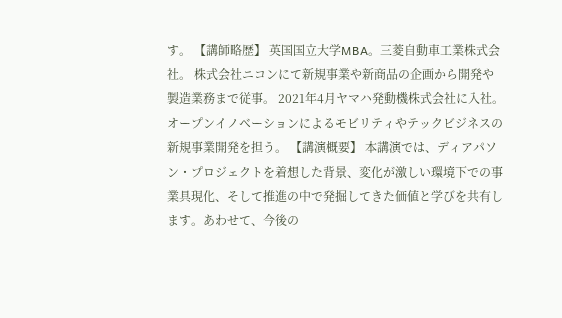す。 【講師略歴】 英国国立大学MBA。三菱⾃動⾞⼯業株式会社。 株式会社ニコンにて新規事業や新商品の企画から開発や製造業務まで従事。 2021年4⽉ヤマハ発動機株式会社に入社。オープンイノベーションによるモビリティやテックビジネスの新規事業開発を担う。 【講演概要】 本講演では、ディアパソン・プロジェクトを着想した背景、変化が激しい環境下での事業具現化、そして推進の中で発掘してきた価値と学びを共有します。あわせて、今後の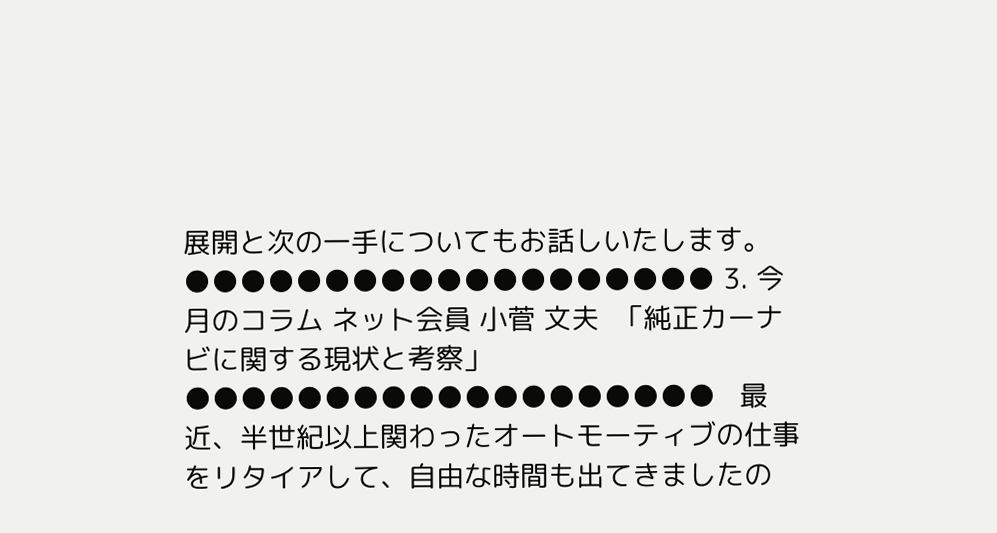展開と次の一手についてもお話しいたします。 ●●●●●●●●●●●●●●●●●●● 3. 今月のコラム ネット会員 小菅 文夫  「純正カーナビに関する現状と考察」 ●●●●●●●●●●●●●●●●●●●   最近、半世紀以上関わったオートモーティブの仕事をリタイアして、自由な時間も出てきましたの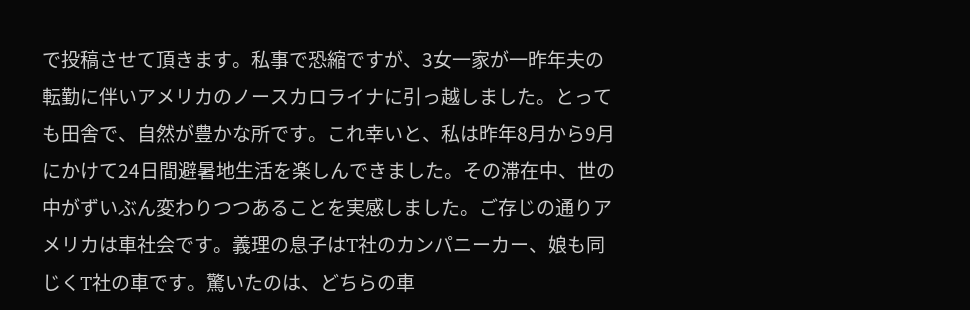で投稿させて頂きます。私事で恐縮ですが、3女一家が一昨年夫の転勤に伴いアメリカのノースカロライナに引っ越しました。とっても田舎で、自然が豊かな所です。これ幸いと、私は昨年8月から9月にかけて24日間避暑地生活を楽しんできました。その滞在中、世の中がずいぶん変わりつつあることを実感しました。ご存じの通りアメリカは車社会です。義理の息子はT社のカンパニーカー、娘も同じくT社の車です。驚いたのは、どちらの車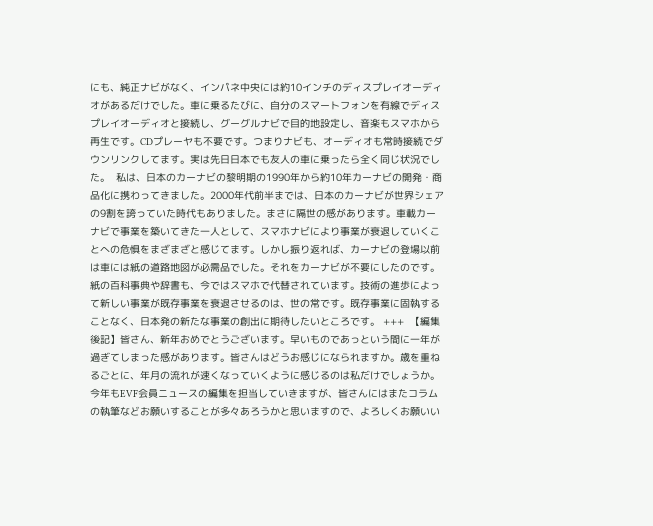にも、純正ナビがなく、インパネ中央には約10インチのディスプレイオーディオがあるだけでした。車に乗るたびに、自分のスマートフォンを有線でディスプレイオーディオと接続し、グーグルナビで目的地設定し、音楽もスマホから再生です。CDプレーヤも不要です。つまりナビも、オーディオも常時接続でダウンリンクしてます。実は先日日本でも友人の車に乗ったら全く同じ状況でした。  私は、日本のカーナビの黎明期の1990年から約10年カーナビの開発・商品化に携わってきました。2000年代前半までは、日本のカーナビが世界シェアの9割を誇っていた時代もありました。まさに隔世の感があります。車載カーナビで事業を築いてきた一人として、スマホナビにより事業が衰退していくことへの危惧をまざまざと感じてます。しかし振り返れば、カーナビの登場以前は車には紙の道路地図が必需品でした。それをカーナビが不要にしたのです。紙の百科事典や辞書も、今ではスマホで代替されています。技術の進歩によって新しい事業が既存事業を衰退させるのは、世の常です。既存事業に固執することなく、日本発の新たな事業の創出に期待したいところです。 +++  【編集後記】皆さん、新年おめでとうございます。早いものであっという間に一年が過ぎてしまった感があります。皆さんはどうお感じになられますか。歳を重ねるごとに、年月の流れが速くなっていくように感じるのは私だけでしょうか。今年もEVF会員ニュースの編集を担当していきますが、皆さんにはまたコラムの執筆などお願いすることが多々あろうかと思いますので、よろしくお願いい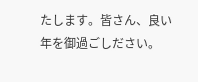たします。皆さん、良い年を御過ごしださい。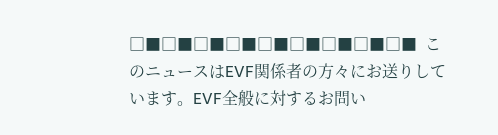□■□■□■□■□■□■□■□■□■  このニュースはEVF関係者の方々にお送りしています。EVF全般に対するお問い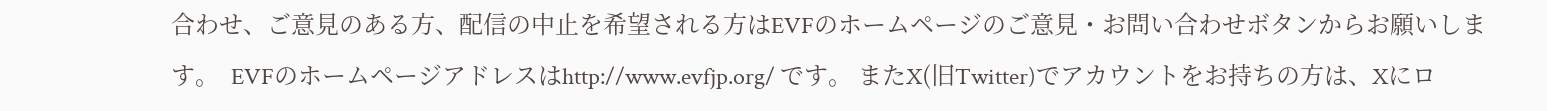合わせ、ご意見のある方、配信の中止を希望される方はEVFのホームページのご意見・お問い合わせボタンからお願いします。  EVFのホームページアドレスはhttp://www.evfjp.org/ です。 またX(旧Twitter)でアカウントをお持ちの方は、Xにロ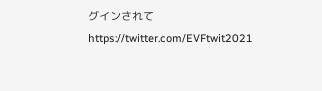グインされて https://twitter.com/EVFtwit2021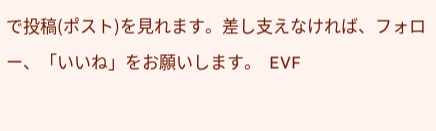で投稿(ポスト)を見れます。差し支えなければ、フォロー、「いいね」をお願いします。  EVF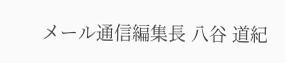メール通信編集長 八谷 道紀